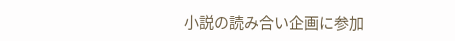小説の読み合い企画に参加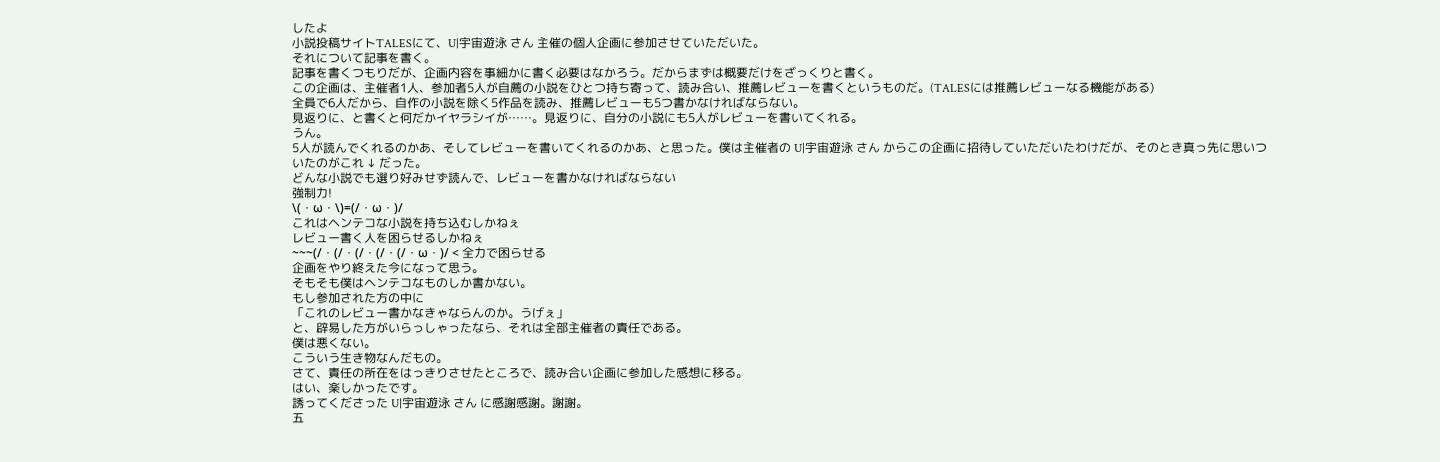したよ
小説投稿サイトTALESにて、U|宇宙遊泳 さん 主催の個人企画に参加させていただいた。
それについて記事を書く。
記事を書くつもりだが、企画内容を事細かに書く必要はなかろう。だからまずは概要だけをざっくりと書く。
この企画は、主催者1人、参加者5人が自薦の小説をひとつ持ち寄って、読み合い、推薦レビューを書くというものだ。(TALESには推薦レビューなる機能がある)
全員で6人だから、自作の小説を除く5作品を読み、推薦レビューも5つ書かなければならない。
見返りに、と書くと何だかイヤラシイが……。見返りに、自分の小説にも5人がレビューを書いてくれる。
うん。
5人が読んでくれるのかあ、そしてレビューを書いてくれるのかあ、と思った。僕は主催者の U|宇宙遊泳 さん からこの企画に招待していただいたわけだが、そのとき真っ先に思いついたのがこれ ↓ だった。
どんな小説でも選り好みせず読んで、レビューを書かなければならない
強制力!
\(・ω・\)=(/・ω・)/
これはヘンテコな小説を持ち込むしかねぇ
レビュー書く人を困らせるしかねぇ
~~~(/・(/・(/・(/・(/・ω・)/ < 全力で困らせる
企画をやり終えた今になって思う。
そもそも僕はヘンテコなものしか書かない。
もし参加された方の中に
「これのレビュー書かなきゃならんのか。うげぇ」
と、辟易した方がいらっしゃったなら、それは全部主催者の責任である。
僕は悪くない。
こういう生き物なんだもの。
さて、責任の所在をはっきりさせたところで、読み合い企画に参加した感想に移る。
はい、楽しかったです。
誘ってくださった U|宇宙遊泳 さん に感謝感謝。謝謝。
五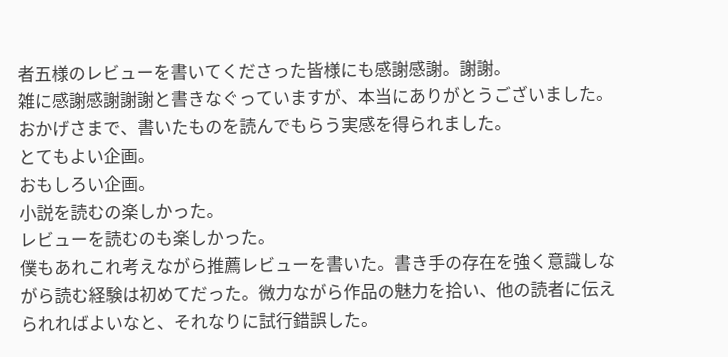者五様のレビューを書いてくださった皆様にも感謝感謝。謝謝。
雑に感謝感謝謝謝と書きなぐっていますが、本当にありがとうございました。おかげさまで、書いたものを読んでもらう実感を得られました。
とてもよい企画。
おもしろい企画。
小説を読むの楽しかった。
レビューを読むのも楽しかった。
僕もあれこれ考えながら推薦レビューを書いた。書き手の存在を強く意識しながら読む経験は初めてだった。微力ながら作品の魅力を拾い、他の読者に伝えられればよいなと、それなりに試行錯誤した。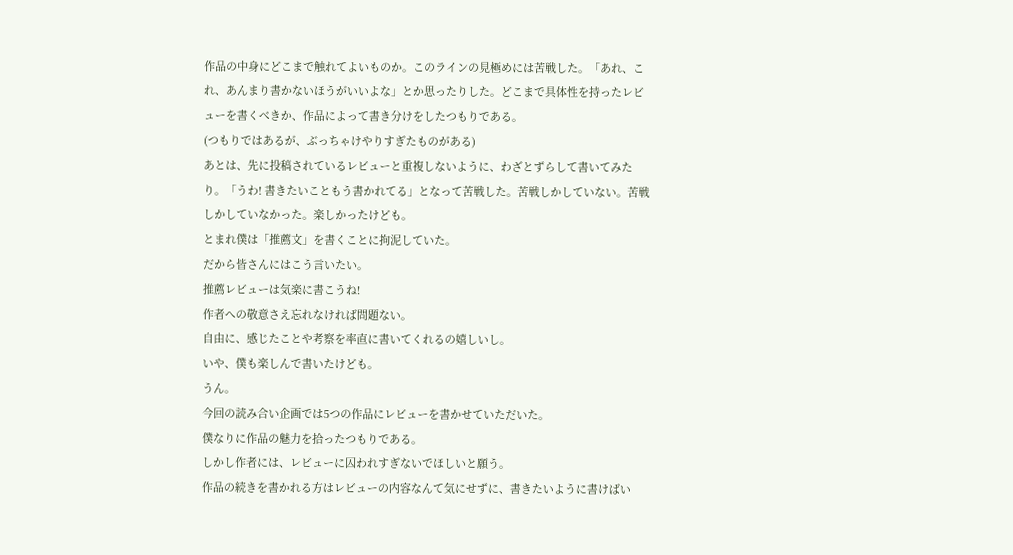作品の中身にどこまで触れてよいものか。このラインの見極めには苦戦した。「あれ、これ、あんまり書かないほうがいいよな」とか思ったりした。どこまで具体性を持ったレビューを書くべきか、作品によって書き分けをしたつもりである。
(つもりではあるが、ぶっちゃけやりすぎたものがある)
あとは、先に投稿されているレビューと重複しないように、わざとずらして書いてみたり。「うわ! 書きたいこともう書かれてる」となって苦戦した。苦戦しかしていない。苦戦しかしていなかった。楽しかったけども。
とまれ僕は「推薦文」を書くことに拘泥していた。
だから皆さんにはこう言いたい。
推薦レビューは気楽に書こうね!
作者への敬意さえ忘れなければ問題ない。
自由に、感じたことや考察を率直に書いてくれるの嬉しいし。
いや、僕も楽しんで書いたけども。
うん。
今回の読み合い企画では5つの作品にレビューを書かせていただいた。
僕なりに作品の魅力を拾ったつもりである。
しかし作者には、レビューに囚われすぎないでほしいと願う。
作品の続きを書かれる方はレビューの内容なんて気にせずに、書きたいように書けばい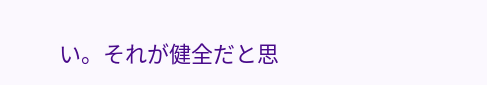い。それが健全だと思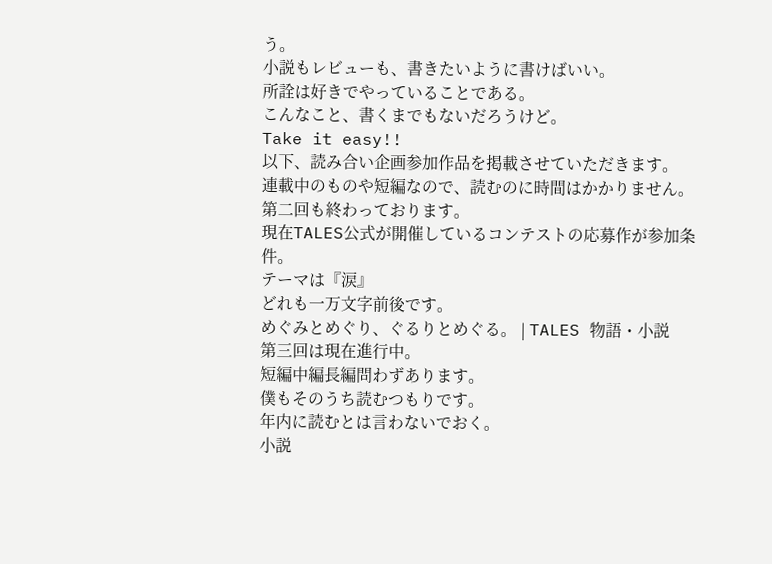う。
小説もレビューも、書きたいように書けばいい。
所詮は好きでやっていることである。
こんなこと、書くまでもないだろうけど。
Take it easy!!
以下、読み合い企画参加作品を掲載させていただきます。
連載中のものや短編なので、読むのに時間はかかりません。
第二回も終わっております。
現在TALES公式が開催しているコンテストの応募作が参加条件。
テーマは『涙』
どれも一万文字前後です。
めぐみとめぐり、ぐるりとめぐる。 | TALES 物語・小説
第三回は現在進行中。
短編中編長編問わずあります。
僕もそのうち読むつもりです。
年内に読むとは言わないでおく。
小説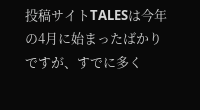投稿サイトTALESは今年の4月に始まったばかりですが、すでに多く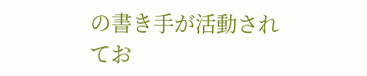の書き手が活動されてお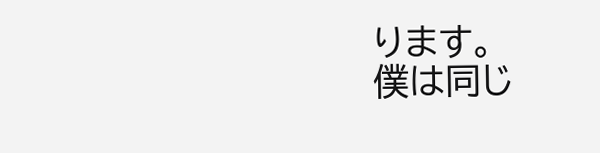ります。
僕は同じ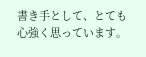書き手として、とても心強く思っています。